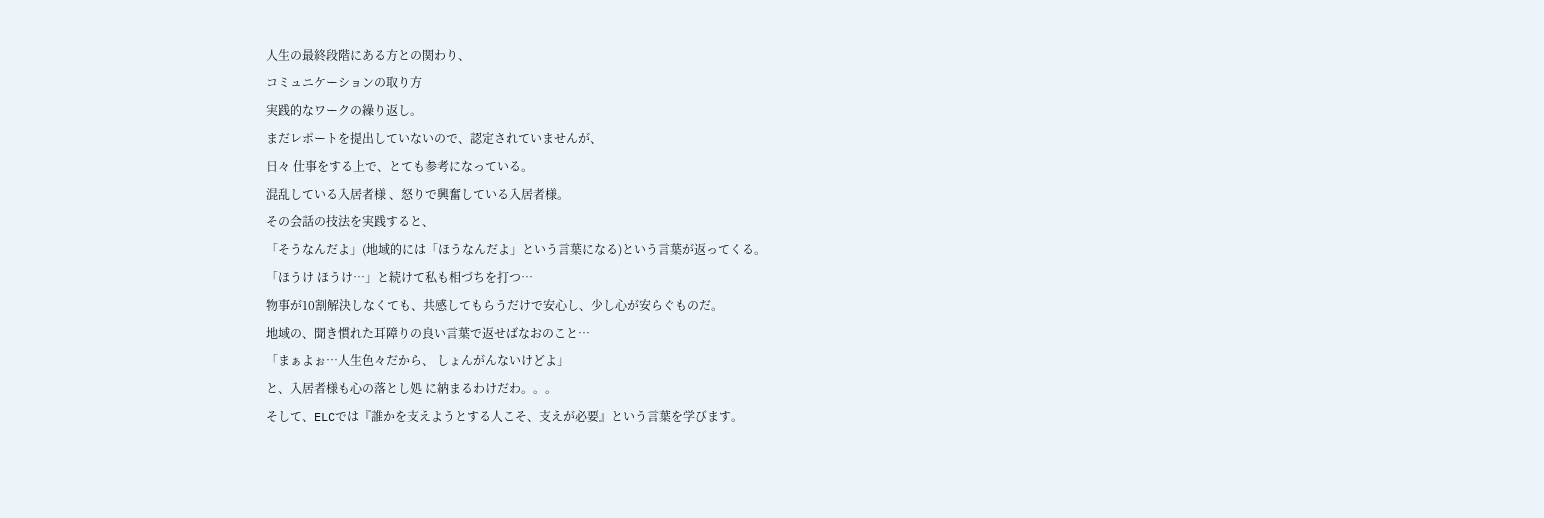人生の最終段階にある方との関わり、
コミュニケーションの取り方
実践的なワークの繰り返し。
まだレポートを提出していないので、認定されていませんが、
日々 仕事をする上で、とても参考になっている。
混乱している入居者様 、怒りで興奮している入居者様。
その会話の技法を実践すると、
「そうなんだよ」(地域的には「ほうなんだよ」という言葉になる)という言葉が返ってくる。
「ほうけ ほうけ…」と続けて私も相づちを打つ…
物事が10割解決しなくても、共感してもらうだけで安心し、少し心が安らぐものだ。
地域の、聞き慣れた耳障りの良い言葉で返せばなおのこと…
「まぁよぉ…人生色々だから、 しょんがんないけどよ」
と、入居者様も心の落とし処 に納まるわけだわ。。。
そして、ELCでは『誰かを支えようとする人こそ、支えが必要』という言葉を学びます。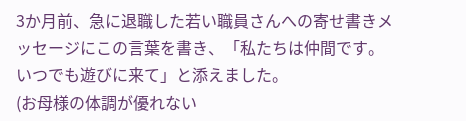3か月前、急に退職した若い職員さんへの寄せ書きメッセージにこの言葉を書き、「私たちは仲間です。いつでも遊びに来て」と添えました。
(お母様の体調が優れない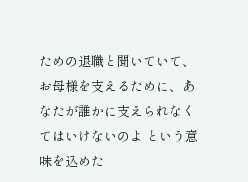ための退職と聞いていて、お母様を支えるために、あなたが誰かに支えられなくてはいけないのよ という意味を込めた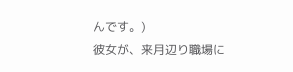んです。)
彼女が、来月辺り職場に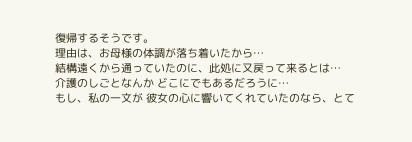復帰するそうです。
理由は、お母様の体調が落ち着いたから…
結構遠くから通っていたのに、此処に又戻って来るとは…
介護のしごとなんか どこにでもあるだろうに…
もし、私の一文が 彼女の心に響いてくれていたのなら、とて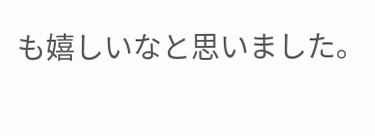も嬉しいなと思いました。